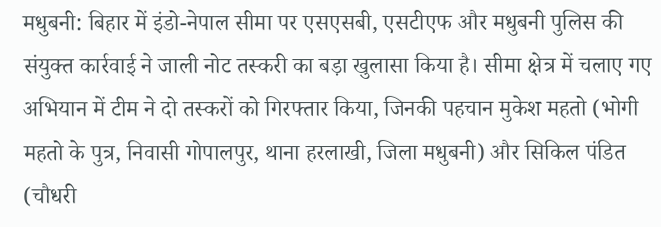मधुबनी: बिहार में इंडो-नेपाल सीमा पर एसएसबी, एसटीएफ और मधुबनी पुलिस की संयुक्त कार्रवाई ने जाली नोट तस्करी का बड़ा खुलासा किया है। सीमा क्षेत्र में चलाए गए अभियान में टीम ने दो तस्करों को गिरफ्तार किया, जिनकी पहचान मुकेश महतो (भोगी महतो के पुत्र, निवासी गोपालपुर, थाना हरलाखी, जिला मधुबनी) और सिकिल पंडित (चौधरी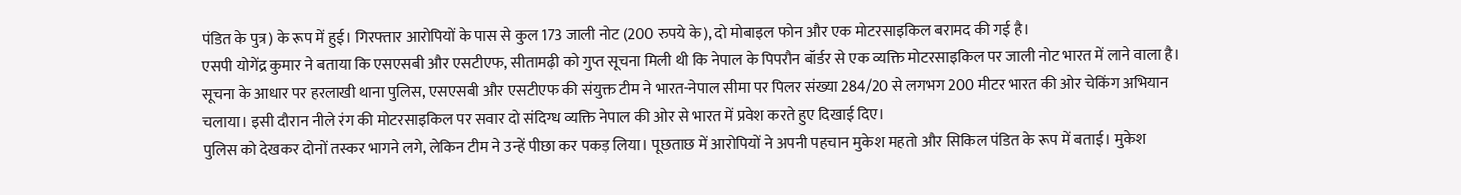पंडित के पुत्र) के रूप में हुई। गिरफ्तार आरोपियों के पास से कुल 173 जाली नोट (200 रुपये के), दो मोबाइल फोन और एक मोटरसाइकिल बरामद की गई है।
एसपी योगेंद्र कुमार ने बताया कि एसएसबी और एसटीएफ, सीतामढ़ी को गुप्त सूचना मिली थी कि नेपाल के पिपरौन बॉर्डर से एक व्यक्ति मोटरसाइकिल पर जाली नोट भारत में लाने वाला है। सूचना के आधार पर हरलाखी थाना पुलिस, एसएसबी और एसटीएफ की संयुक्त टीम ने भारत-नेपाल सीमा पर पिलर संख्या 284/20 से लगभग 200 मीटर भारत की ओर चेकिंग अभियान चलाया। इसी दौरान नीले रंग की मोटरसाइकिल पर सवार दो संदिग्ध व्यक्ति नेपाल की ओर से भारत में प्रवेश करते हुए दिखाई दिए।
पुलिस को देखकर दोनों तस्कर भागने लगे, लेकिन टीम ने उन्हें पीछा कर पकड़ लिया। पूछताछ में आरोपियों ने अपनी पहचान मुकेश महतो और सिकिल पंडित के रूप में बताई। मुकेश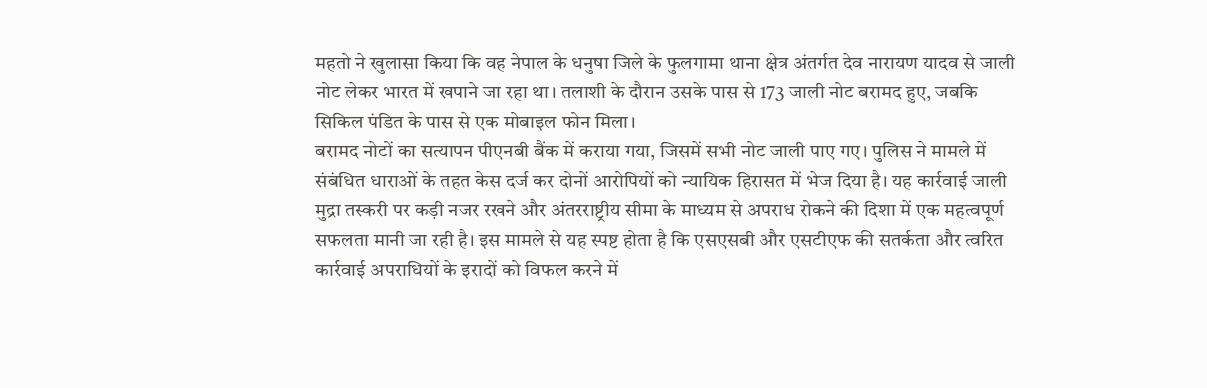महतो ने खुलासा किया कि वह नेपाल के धनुषा जिले के फुलगामा थाना क्षेत्र अंतर्गत देव नारायण यादव से जाली नोट लेकर भारत में खपाने जा रहा था। तलाशी के दौरान उसके पास से 173 जाली नोट बरामद हुए, जबकि सिकिल पंडित के पास से एक मोबाइल फोन मिला।
बरामद नोटों का सत्यापन पीएनबी बैंक में कराया गया, जिसमें सभी नोट जाली पाए गए। पुलिस ने मामले में संबंधित धाराओं के तहत केस दर्ज कर दोनों आरोपियों को न्यायिक हिरासत में भेज दिया है। यह कार्रवाई जाली मुद्रा तस्करी पर कड़ी नजर रखने और अंतरराष्ट्रीय सीमा के माध्यम से अपराध रोकने की दिशा में एक महत्वपूर्ण सफलता मानी जा रही है। इस मामले से यह स्पष्ट होता है कि एसएसबी और एसटीएफ की सतर्कता और त्वरित कार्रवाई अपराधियों के इरादों को विफल करने में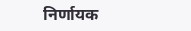निर्णायक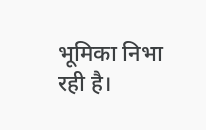भूमिका निभा रही है।